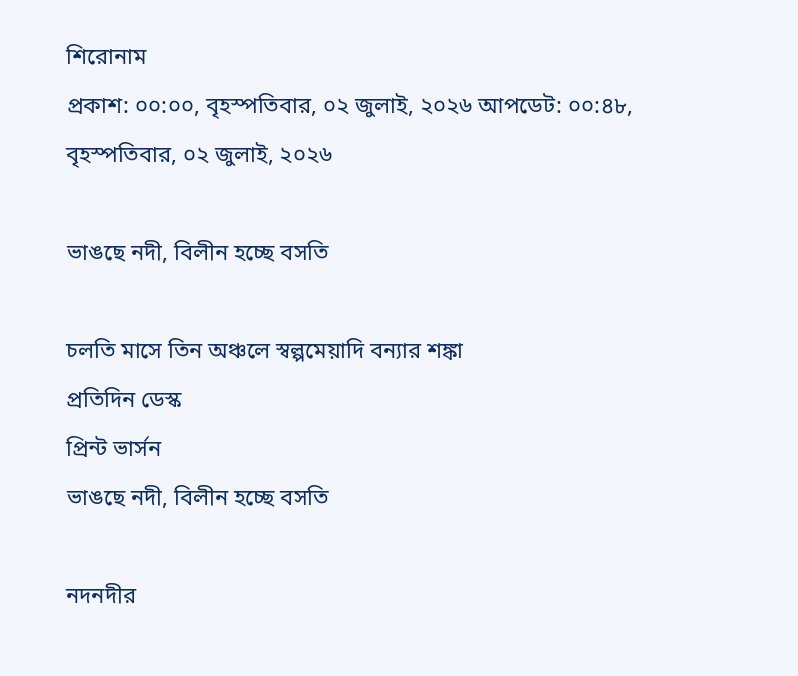শিরোনাম
প্রকাশ: ০০:০০, বৃহস্পতিবার, ০২ জুলাই, ২০২৬ আপডেট: ০০:৪৮, বৃহস্পতিবার, ০২ জুলাই, ২০২৬

ভাঙছে নদী, বিলীন হচ্ছে বসতি

চলতি মাসে তিন অঞ্চলে স্বল্পমেয়াদি বন্যার শঙ্কা
প্রতিদিন ডেস্ক
প্রিন্ট ভার্সন
ভাঙছে নদী, বিলীন হচ্ছে বসতি

নদনদীর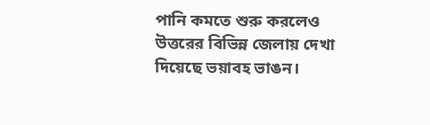পানি কমতে শুরু করলেও উত্তরের বিভিন্ন জেলায় দেখা দিয়েছে ভয়াবহ ভাঙন।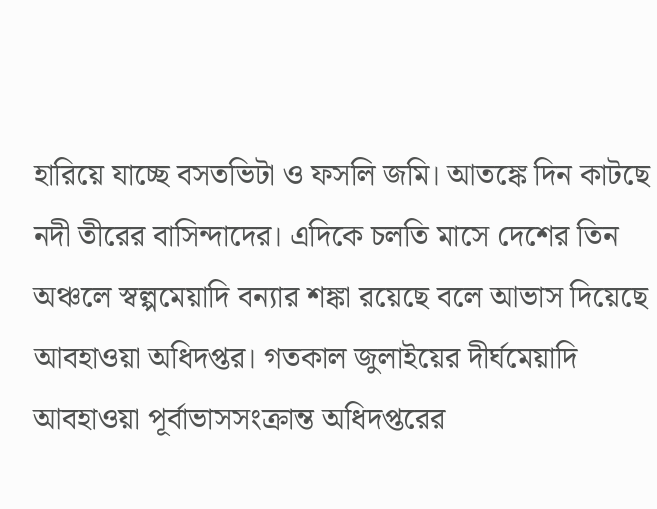হারিয়ে যাচ্ছে বসতভিটা ও ফসলি জমি। আতঙ্কে দিন কাটছে নদী তীরের বাসিন্দাদের। এদিকে চলতি মাসে দেশের তিন অঞ্চলে স্বল্পমেয়াদি বন্যার শঙ্কা রয়েছে বলে আভাস দিয়েছে আবহাওয়া অধিদপ্তর। গতকাল জুলাইয়ের দীর্ঘমেয়াদি আবহাওয়া পূর্বাভাসসংক্রান্ত অধিদপ্তরের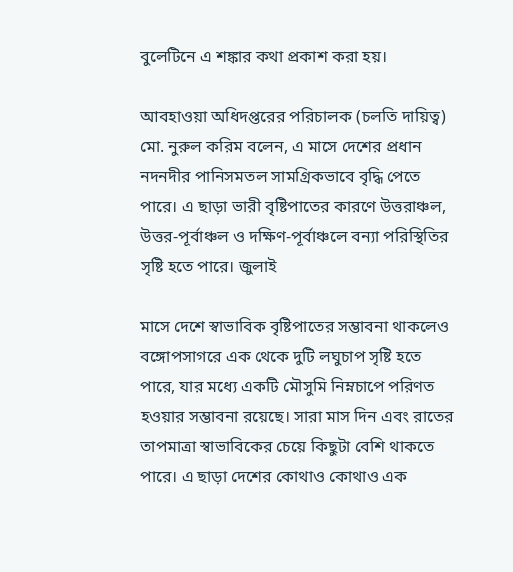বুলেটিনে এ শঙ্কার কথা প্রকাশ করা হয়।

আবহাওয়া অধিদপ্তরের পরিচালক (চলতি দায়িত্ব) মো. নুরুল করিম বলেন, এ মাসে দেশের প্রধান নদনদীর পানিসমতল সামগ্রিকভাবে বৃদ্ধি পেতে পারে। এ ছাড়া ভারী বৃষ্টিপাতের কারণে উত্তরাঞ্চল, উত্তর-পূর্বাঞ্চল ও দক্ষিণ-পূর্বাঞ্চলে বন্যা পরিস্থিতির সৃষ্টি হতে পারে। জুলাই

মাসে দেশে স্বাভাবিক বৃষ্টিপাতের সম্ভাবনা থাকলেও বঙ্গোপসাগরে এক থেকে দুটি লঘুচাপ সৃষ্টি হতে পারে, যার মধ্যে একটি মৌসুমি নিম্নচাপে পরিণত হওয়ার সম্ভাবনা রয়েছে। সারা মাস দিন এবং রাতের তাপমাত্রা স্বাভাবিকের চেয়ে কিছুটা বেশি থাকতে পারে। এ ছাড়া দেশের কোথাও কোথাও এক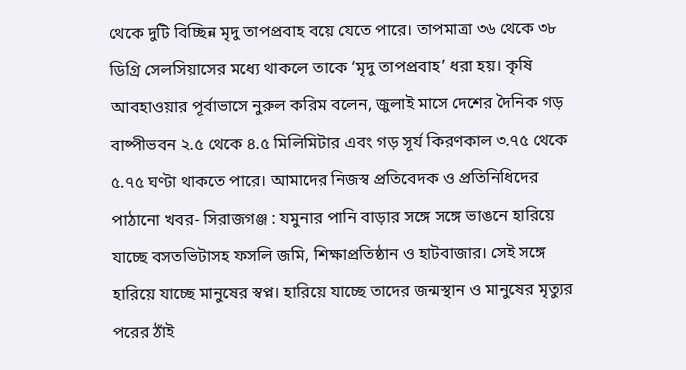থেকে দুটি বিচ্ছিন্ন মৃদু তাপপ্রবাহ বয়ে যেতে পারে। তাপমাত্রা ৩৬ থেকে ৩৮ ডিগ্রি সেলসিয়াসের মধ্যে থাকলে তাকে ‘মৃদু তাপপ্রবাহ’ ধরা হয়। কৃষি আবহাওয়ার পূর্বাভাসে নুরুল করিম বলেন, জুলাই মাসে দেশের দৈনিক গড় বাষ্পীভবন ২.৫ থেকে ৪.৫ মিলিমিটার এবং গড় সূর্য কিরণকাল ৩.৭৫ থেকে ৫.৭৫ ঘণ্টা থাকতে পারে। আমাদের নিজস্ব প্রতিবেদক ও প্রতিনিধিদের পাঠানো খবর- সিরাজগঞ্জ : যমুনার পানি বাড়ার সঙ্গে সঙ্গে ভাঙনে হারিয়ে যাচ্ছে বসতভিটাসহ ফসলি জমি, শিক্ষাপ্রতিষ্ঠান ও হাটবাজার। সেই সঙ্গে হারিয়ে যাচ্ছে মানুষের স্বপ্ন। হারিয়ে যাচ্ছে তাদের জন্মস্থান ও মানুষের মৃত্যুর পরের ঠাঁই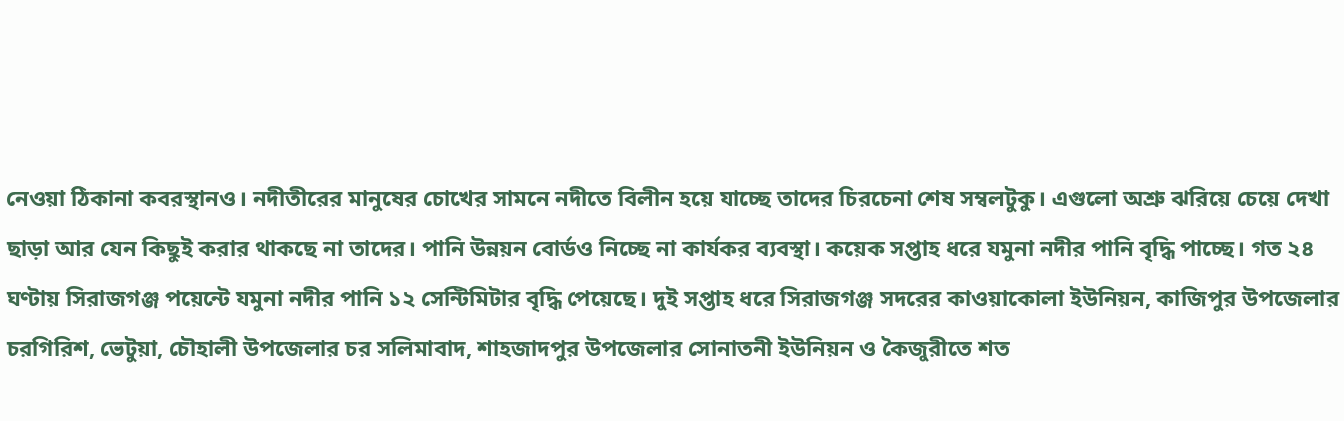নেওয়া ঠিকানা কবরস্থানও। নদীতীরের মানুষের চোখের সামনে নদীতে বিলীন হয়ে যাচ্ছে তাদের চিরচেনা শেষ সম্বলটুকু। এগুলো অশ্রু ঝরিয়ে চেয়ে দেখা ছাড়া আর যেন কিছুই করার থাকছে না তাদের। পানি উন্নয়ন বোর্ডও নিচ্ছে না কার্যকর ব্যবস্থা। কয়েক সপ্তাহ ধরে যমুনা নদীর পানি বৃদ্ধি পাচ্ছে। গত ২৪ ঘণ্টায় সিরাজগঞ্জ পয়েন্টে যমুনা নদীর পানি ১২ সেন্টিমিটার বৃদ্ধি পেয়েছে। দুই সপ্তাহ ধরে সিরাজগঞ্জ সদরের কাওয়াকোলা ইউনিয়ন, কাজিপুর উপজেলার চরগিরিশ, ভেটুয়া, চৌহালী উপজেলার চর সলিমাবাদ, শাহজাদপুর উপজেলার সোনাতনী ইউনিয়ন ও কৈজুরীতে শত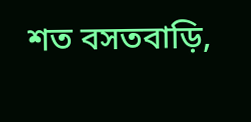শত বসতবাড়ি,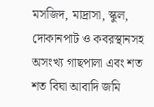মসজিদ, মাদ্রাসা, স্কুল, দোকানপাট ও কবরস্থানসহ অসংখ্য গাছপালা এবং শত শত বিঘা আবাদি জমি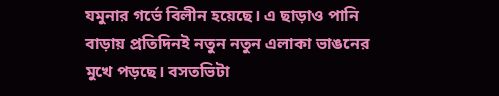যমুনার গর্ভে বিলীন হয়েছে। এ ছাড়াও পানি বাড়ায় প্রতিদিনই নতুন নতুন এলাকা ভাঙনের মুখে পড়ছে। বসতভিটা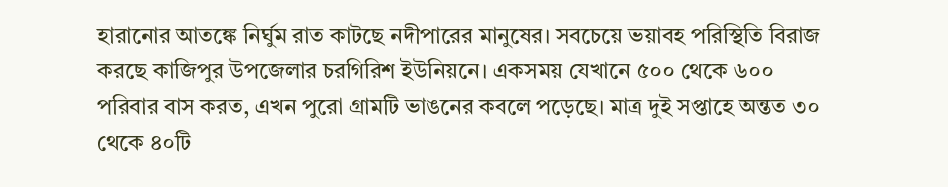হারানোর আতঙ্কে নির্ঘুম রাত কাটছে নদীপারের মানুষের। সবচেয়ে ভয়াবহ পরিস্থিতি বিরাজ করছে কাজিপুর উপজেলার চরগিরিশ ইউনিয়নে। একসময় যেখানে ৫০০ থেকে ৬০০ পরিবার বাস করত, এখন পুরো গ্রামটি ভাঙনের কবলে পড়েছে। মাত্র দুই সপ্তাহে অন্তত ৩০ থেকে ৪০টি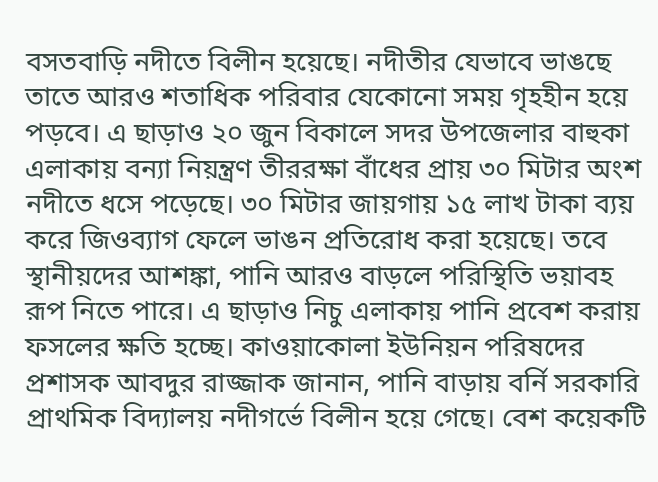বসতবাড়ি নদীতে বিলীন হয়েছে। নদীতীর যেভাবে ভাঙছে তাতে আরও শতাধিক পরিবার যেকোনো সময় গৃহহীন হয়ে পড়বে। এ ছাড়াও ২০ জুন বিকালে সদর উপজেলার বাহুকা এলাকায় বন্যা নিয়ন্ত্রণ তীররক্ষা বাঁধের প্রায় ৩০ মিটার অংশ নদীতে ধসে পড়েছে। ৩০ মিটার জায়গায় ১৫ লাখ টাকা ব্যয় করে জিওব্যাগ ফেলে ভাঙন প্রতিরোধ করা হয়েছে। তবে স্থানীয়দের আশঙ্কা, পানি আরও বাড়লে পরিস্থিতি ভয়াবহ রূপ নিতে পারে। এ ছাড়াও নিচু এলাকায় পানি প্রবেশ করায় ফসলের ক্ষতি হচ্ছে। কাওয়াকোলা ইউনিয়ন পরিষদের প্রশাসক আবদুর রাজ্জাক জানান, পানি বাড়ায় বর্নি সরকারি প্রাথমিক বিদ্যালয় নদীগর্ভে বিলীন হয়ে গেছে। বেশ কয়েকটি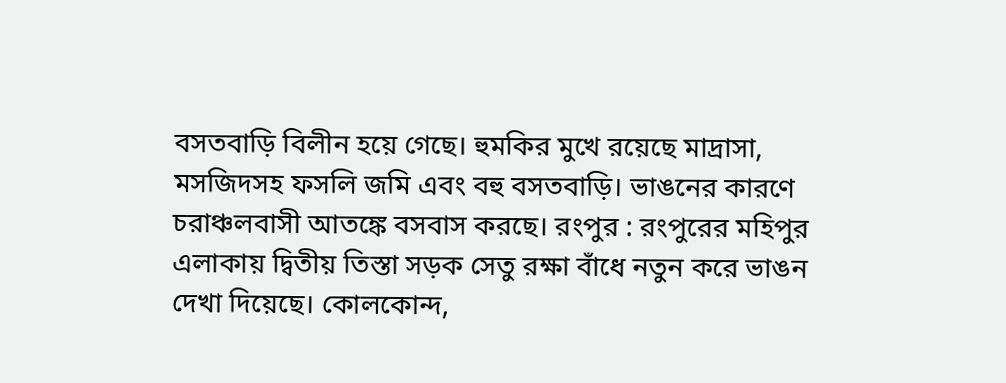বসতবাড়ি বিলীন হয়ে গেছে। হুমকির মুখে রয়েছে মাদ্রাসা, মসজিদসহ ফসলি জমি এবং বহু বসতবাড়ি। ভাঙনের কারণে চরাঞ্চলবাসী আতঙ্কে বসবাস করছে। রংপুর : রংপুরের মহিপুর এলাকায় দ্বিতীয় তিস্তা সড়ক সেতু রক্ষা বাঁধে নতুন করে ভাঙন দেখা দিয়েছে। কোলকোন্দ,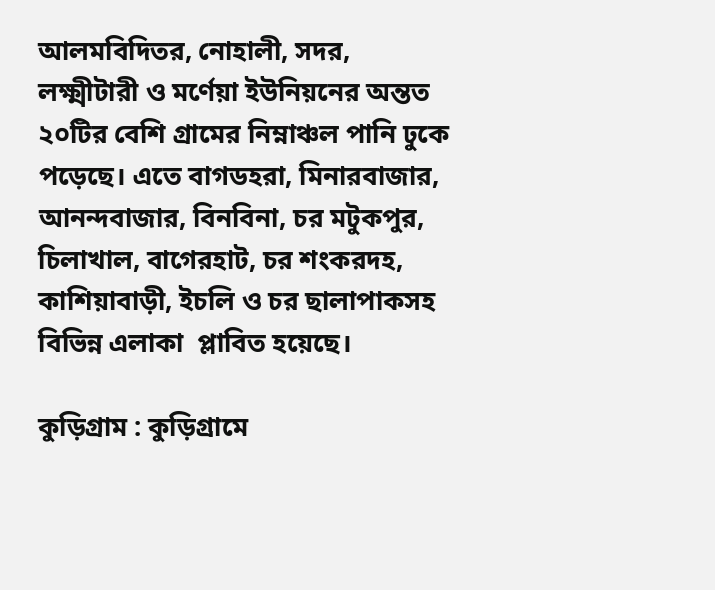আলমবিদিতর, নোহালী, সদর, লক্ষ্মীটারী ও মর্ণেয়া ইউনিয়নের অন্তত ২০টির বেশি গ্রামের নিম্নাঞ্চল পানি ঢুকে পড়েছে। এতে বাগডহরা, মিনারবাজার, আনন্দবাজার, বিনবিনা, চর মটুকপুর, চিলাখাল, বাগেরহাট, চর শংকরদহ, কাশিয়াবাড়ী, ইচলি ও চর ছালাপাকসহ বিভিন্ন এলাকা  প্লাবিত হয়েছে।

কুড়িগ্রাম : কুড়িগ্রামে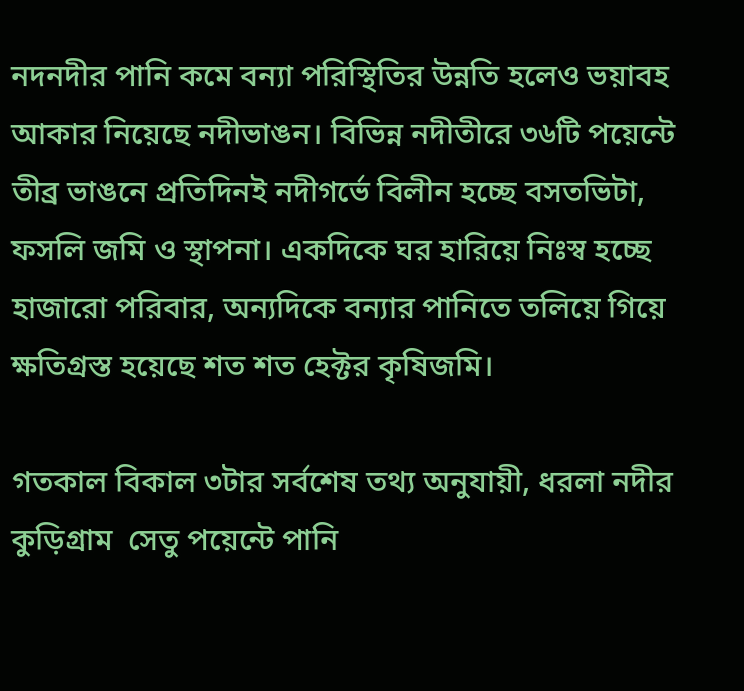নদনদীর পানি কমে বন্যা পরিস্থিতির উন্নতি হলেও ভয়াবহ আকার নিয়েছে নদীভাঙন। বিভিন্ন নদীতীরে ৩৬টি পয়েন্টে তীব্র ভাঙনে প্রতিদিনই নদীগর্ভে বিলীন হচ্ছে বসতভিটা, ফসলি জমি ও স্থাপনা। একদিকে ঘর হারিয়ে নিঃস্ব হচ্ছে হাজারো পরিবার, অন্যদিকে বন্যার পানিতে তলিয়ে গিয়ে ক্ষতিগ্রস্ত হয়েছে শত শত হেক্টর কৃষিজমি।

গতকাল বিকাল ৩টার সর্বশেষ তথ্য অনুযায়ী, ধরলা নদীর কুড়িগ্রাম  সেতু পয়েন্টে পানি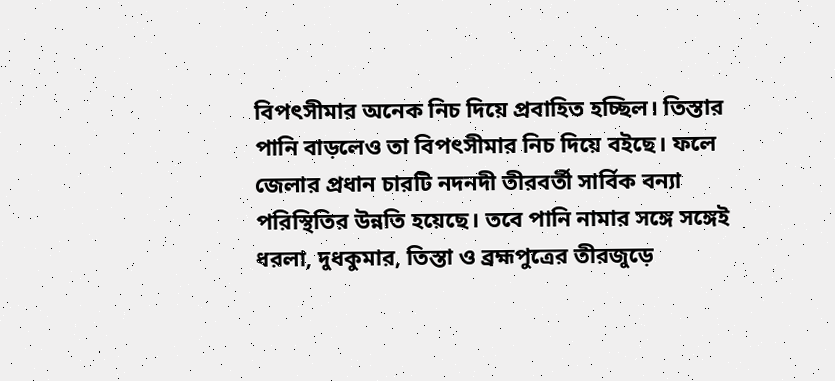বিপৎসীমার অনেক নিচ দিয়ে প্রবাহিত হচ্ছিল। তিস্তার পানি বাড়লেও তা বিপৎসীমার নিচ দিয়ে বইছে। ফলে জেলার প্রধান চারটি নদনদী তীরবর্তী সার্বিক বন্যা পরিস্থিতির উন্নতি হয়েছে। তবে পানি নামার সঙ্গে সঙ্গেই ধরলা, দুধকুমার, তিস্তা ও ব্রহ্মপুত্রের তীরজুড়ে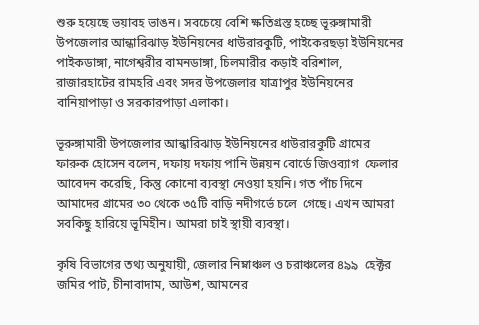শুরু হয়েছে ভয়াবহ ভাঙন। সবচেয়ে বেশি ক্ষতিগ্রস্ত হচ্ছে ভূরুঙ্গামারী উপজেলার আন্ধারিঝাড় ইউনিয়নের ধাউরারকুটি, পাইকেরছড়া ইউনিয়নের পাইকডাঙ্গা, নাগেশ্বরীর বামনডাঙ্গা, চিলমারীর কড়াই বরিশাল, রাজারহাটের রামহরি এবং সদর উপজেলার যাত্রাপুর ইউনিয়নের বানিয়াপাড়া ও সরকারপাড়া এলাকা।

ভূরুঙ্গামারী উপজেলার আন্ধারিঝাড় ইউনিয়নের ধাউরারকুটি গ্রামের ফারুক হোসেন বলেন, দফায় দফায় পানি উন্নয়ন বোর্ডে জিওব্যাগ  ফেলার আবেদন করেছি, কিন্তু কোনো ব্যবস্থা নেওয়া হয়নি। গত পাঁচ দিনে আমাদের গ্রামের ৩০ থেকে ৩৫টি বাড়ি নদীগর্ভে চলে  গেছে। এখন আমরা সবকিছু হারিয়ে ভূমিহীন। আমরা চাই স্থায়ী ব্যবস্থা।

কৃষি বিভাগের তথ্য অনুযায়ী, জেলার নিম্নাঞ্চল ও চরাঞ্চলের ৪৯৯  হেক্টর জমির পাট, চীনাবাদাম, আউশ, আমনের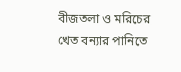বীজতলা ও মরিচের  খেত বন্যার পানিতে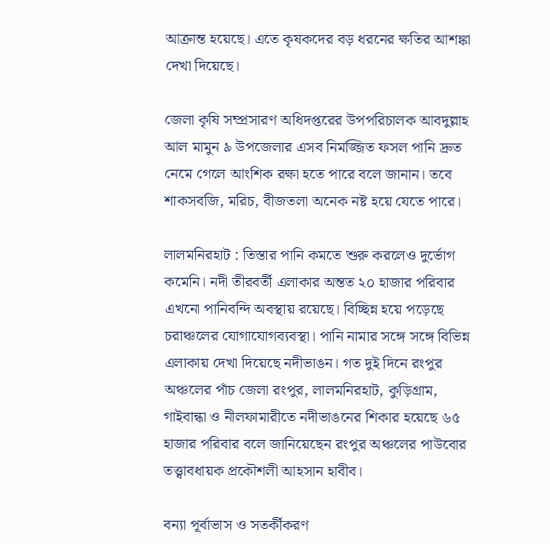আক্রান্ত হয়েছে। এতে কৃষকদের বড় ধরনের ক্ষতির আশঙ্কা দেখা দিয়েছে।

জেলা কৃষি সম্প্রসারণ অধিদপ্তরের উপপরিচালক আবদুল্লাহ আল মামুন ৯ উপজেলার এসব নিমজ্জিত ফসল পানি দ্রুত নেমে গেলে আংশিক রক্ষা হতে পারে বলে জানান। তবে শাকসবজি, মরিচ, বীজতলা অনেক নষ্ট হয়ে যেতে পারে।

লালমনিরহাট : তিস্তার পানি কমতে শুরু করলেও দুর্ভোগ কমেনি। নদী তীরবর্তী এলাকার অন্তত ২০ হাজার পরিবার এখনো পানিবন্দি অবস্থায় রয়েছে। বিচ্ছিন্ন হয়ে পড়েছে চরাঞ্চলের যোগাযোগব্যবস্থা। পানি নামার সঙ্গে সঙ্গে বিভিন্ন এলাকায় দেখা দিয়েছে নদীভাঙন। গত দুই দিনে রংপুর অঞ্চলের পাঁচ জেলা রংপুর, লালমনিরহাট, কুড়িগ্রাম, গাইবান্ধা ও নীলফামারীতে নদীভাঙনের শিকার হয়েছে ৬৫ হাজার পরিবার বলে জানিয়েছেন রংপুর অঞ্চলের পাউবোর তত্ত্বাবধায়ক প্রকৌশলী আহসান হাবীব।

বন্যা পূর্বাভাস ও সতর্কীকরণ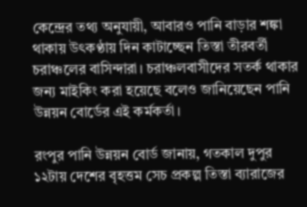কেন্দ্রের তথ্য অনুযায়ী, আবারও পানি বাড়ার শঙ্কা থাকায় উৎকণ্ঠায় দিন কাটাচ্ছেন তিস্তা তীরবর্তী চরাঞ্চলের বাসিন্দারা। চরাঞ্চলবাসীদের সতর্ক থাকার জন্য মাইকিং করা হয়েছে বলেও জানিয়েছেন পানি উন্নয়ন বোর্ডের এই কর্মকর্তা।

রংপুর পানি উন্নয়ন বোর্ড জানায়, গতকাল দুপুর ১২টায় দেশের বৃহত্তম সেচ প্রকল্প তিস্তা ব্যারাজের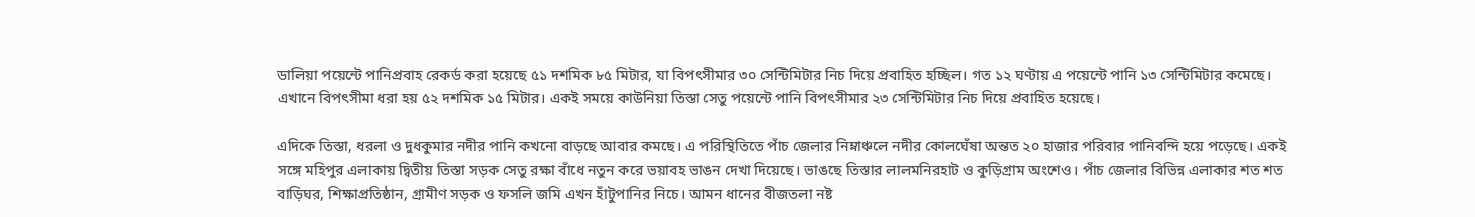ডালিয়া পয়েন্টে পানিপ্রবাহ রেকর্ড করা হয়েছে ৫১ দশমিক ৮৫ মিটার, যা বিপৎসীমার ৩০ সেন্টিমিটার নিচ দিয়ে প্রবাহিত হচ্ছিল। গত ১২ ঘণ্টায় এ পয়েন্টে পানি ১৩ সেন্টিমিটার কমেছে। এখানে বিপৎসীমা ধরা হয় ৫২ দশমিক ১৫ মিটার। একই সময়ে কাউনিয়া তিস্তা সেতু পয়েন্টে পানি বিপৎসীমার ২৩ সেন্টিমিটার নিচ দিয়ে প্রবাহিত হয়েছে।

এদিকে তিস্তা, ধরলা ও দুধকুমার নদীর পানি কখনো বাড়ছে আবার কমছে। এ পরিস্থিতিতে পাঁচ জেলার নিম্নাঞ্চলে নদীর কোলঘেঁষা অন্তত ২০ হাজার পরিবার পানিবন্দি হয়ে পড়েছে। একই সঙ্গে মহিপুর এলাকায় দ্বিতীয় তিস্তা সড়ক সেতু রক্ষা বাঁধে নতুন করে ভয়াবহ ভাঙন দেখা দিয়েছে। ভাঙছে তিস্তার লালমনিরহাট ও কুড়িগ্রাম অংশেও। পাঁচ জেলার বিভিন্ন এলাকার শত শত বাড়িঘর, শিক্ষাপ্রতিষ্ঠান, গ্রামীণ সড়ক ও ফসলি জমি এখন হাঁটুপানির নিচে। আমন ধানের বীজতলা নষ্ট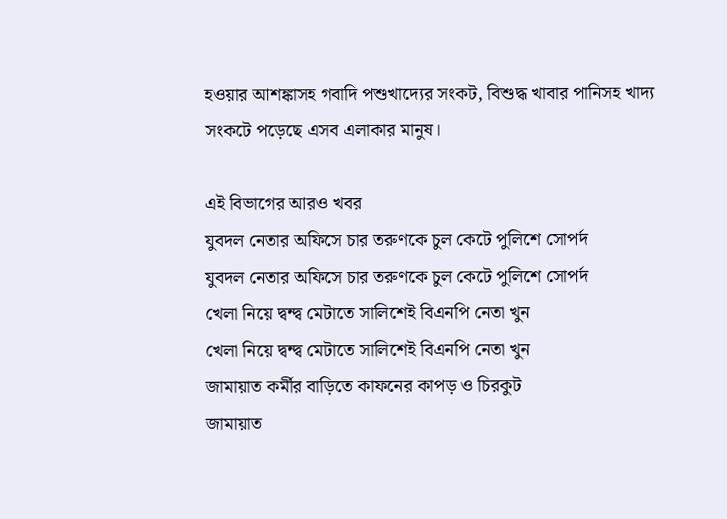হওয়ার আশঙ্কাসহ গবাদি পশুখাদ্যের সংকট, বিশুদ্ধ খাবার পানিসহ খাদ্য সংকটে পড়েছে এসব এলাকার মানুষ।

এই বিভাগের আরও খবর
যুবদল নেতার অফিসে চার তরুণকে চুল কেটে পুলিশে সোপর্দ
যুবদল নেতার অফিসে চার তরুণকে চুল কেটে পুলিশে সোপর্দ
খেলা নিয়ে দ্বন্দ্ব মেটাতে সালিশেই বিএনপি নেতা খুন
খেলা নিয়ে দ্বন্দ্ব মেটাতে সালিশেই বিএনপি নেতা খুন
জামায়াত কর্মীর বাড়িতে কাফনের কাপড় ও চিরকুট
জামায়াত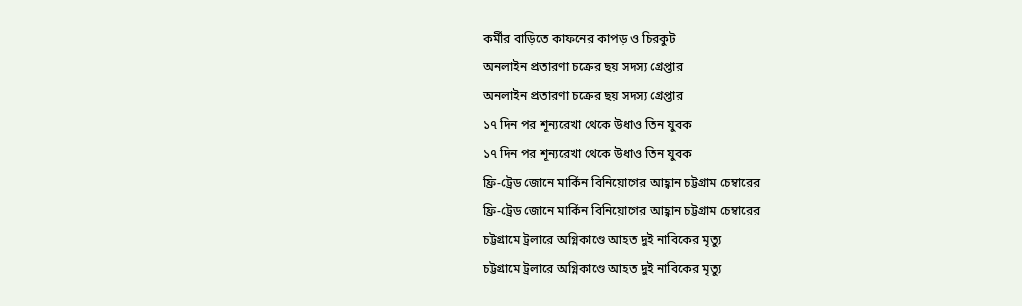কর্মীর বাড়িতে কাফনের কাপড় ও চিরকুট
অনলাইন প্রতারণা চক্রের ছয় সদস্য গ্রেপ্তার
অনলাইন প্রতারণা চক্রের ছয় সদস্য গ্রেপ্তার
১৭ দিন পর শূন্যরেখা থেকে উধাও তিন যুবক
১৭ দিন পর শূন্যরেখা থেকে উধাও তিন যুবক
ফ্রি-ট্রেড জোনে মার্কিন বিনিয়োগের আহ্বান চট্টগ্রাম চেম্বারের
ফ্রি-ট্রেড জোনে মার্কিন বিনিয়োগের আহ্বান চট্টগ্রাম চেম্বারের
চট্টগ্রামে ট্রলারে অগ্নিকাণ্ডে আহত দুই নাবিকের মৃত্যু
চট্টগ্রামে ট্রলারে অগ্নিকাণ্ডে আহত দুই নাবিকের মৃত্যু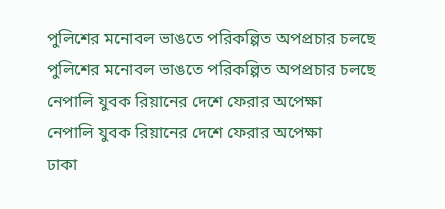পুলিশের মনোবল ভাঙতে পরিকল্পিত অপপ্রচার চলছে
পুলিশের মনোবল ভাঙতে পরিকল্পিত অপপ্রচার চলছে
নেপালি যুবক রিয়ানের দেশে ফেরার অপেক্ষা
নেপালি যুবক রিয়ানের দেশে ফেরার অপেক্ষা
ঢাকা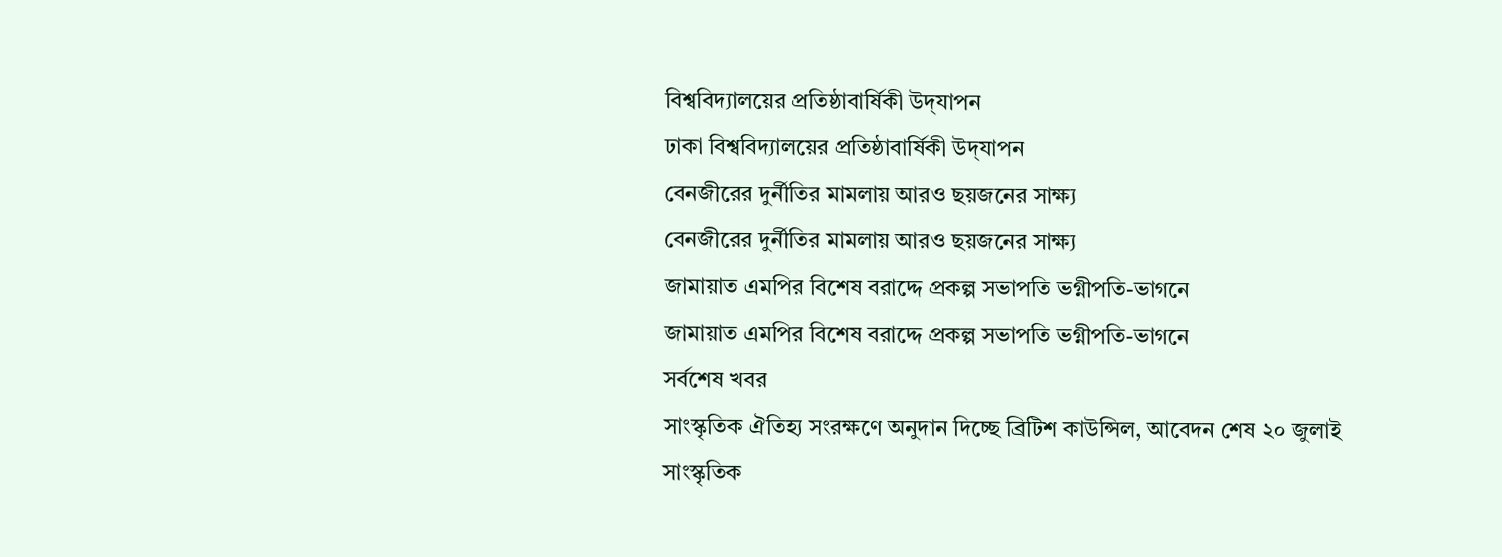বিশ্ববিদ্যালয়ের প্রতিষ্ঠাবার্ষিকী উদ্‌যাপন
ঢাকা বিশ্ববিদ্যালয়ের প্রতিষ্ঠাবার্ষিকী উদ্‌যাপন
বেনজীরের দুর্নীতির মামলায় আরও ছয়জনের সাক্ষ্য
বেনজীরের দুর্নীতির মামলায় আরও ছয়জনের সাক্ষ্য
জামায়াত এমপির বিশেষ বরাদ্দে প্রকল্প সভাপতি ভগ্নীপতি-ভাগনে
জামায়াত এমপির বিশেষ বরাদ্দে প্রকল্প সভাপতি ভগ্নীপতি-ভাগনে
সর্বশেষ খবর
সাংস্কৃতিক ঐতিহ্য সংরক্ষণে অনুদান দিচ্ছে ব্রিটিশ কাউন্সিল, আবেদন শেষ ২০ জুলাই
সাংস্কৃতিক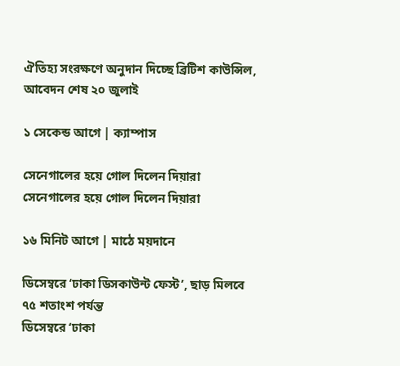ঐতিহ্য সংরক্ষণে অনুদান দিচ্ছে ব্রিটিশ কাউন্সিল, আবেদন শেষ ২০ জুলাই

১ সেকেন্ড আগে | ক্যাম্পাস

সেনেগালের হয়ে গোল দিলেন দিয়ারা
সেনেগালের হয়ে গোল দিলেন দিয়ারা

১৬ মিনিট আগে | মাঠে ময়দানে

ডিসেম্বরে ‘ঢাকা ডিসকাউন্ট ফেস্ট’, ছাড় মিলবে ৭৫ শতাংশ পর্যন্ত
ডিসেম্বরে ‘ঢাকা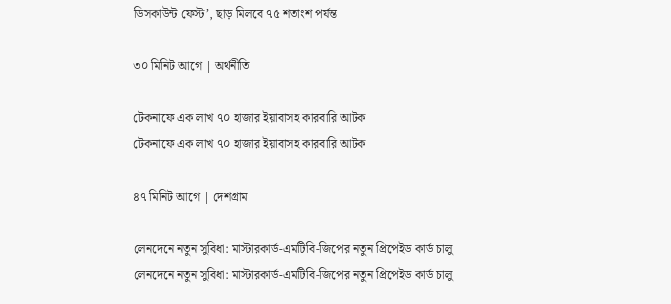ডিসকাউন্ট ফেস্ট’, ছাড় মিলবে ৭৫ শতাংশ পর্যন্ত

৩০ মিনিট আগে | অর্থনীতি

টেকনাফে এক লাখ ৭০ হাজার ইয়াবাসহ কারবারি আটক
টেকনাফে এক লাখ ৭০ হাজার ইয়াবাসহ কারবারি আটক

৪৭ মিনিট আগে | দেশগ্রাম

লেনদেনে নতুন সুবিধা: মাস্টারকার্ড-এমটিবি-জিপের নতুন প্রিপেইড কার্ড চালু
লেনদেনে নতুন সুবিধা: মাস্টারকার্ড-এমটিবি-জিপের নতুন প্রিপেইড কার্ড চালু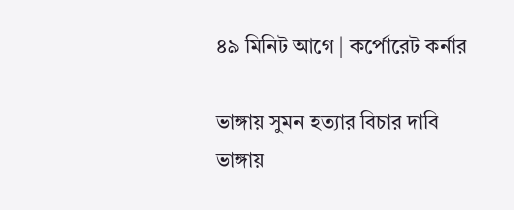৪৯ মিনিট আগে | কর্পোরেট কর্নার

ভাঙ্গায় সুমন হত্যার বিচার দাবি
ভাঙ্গায়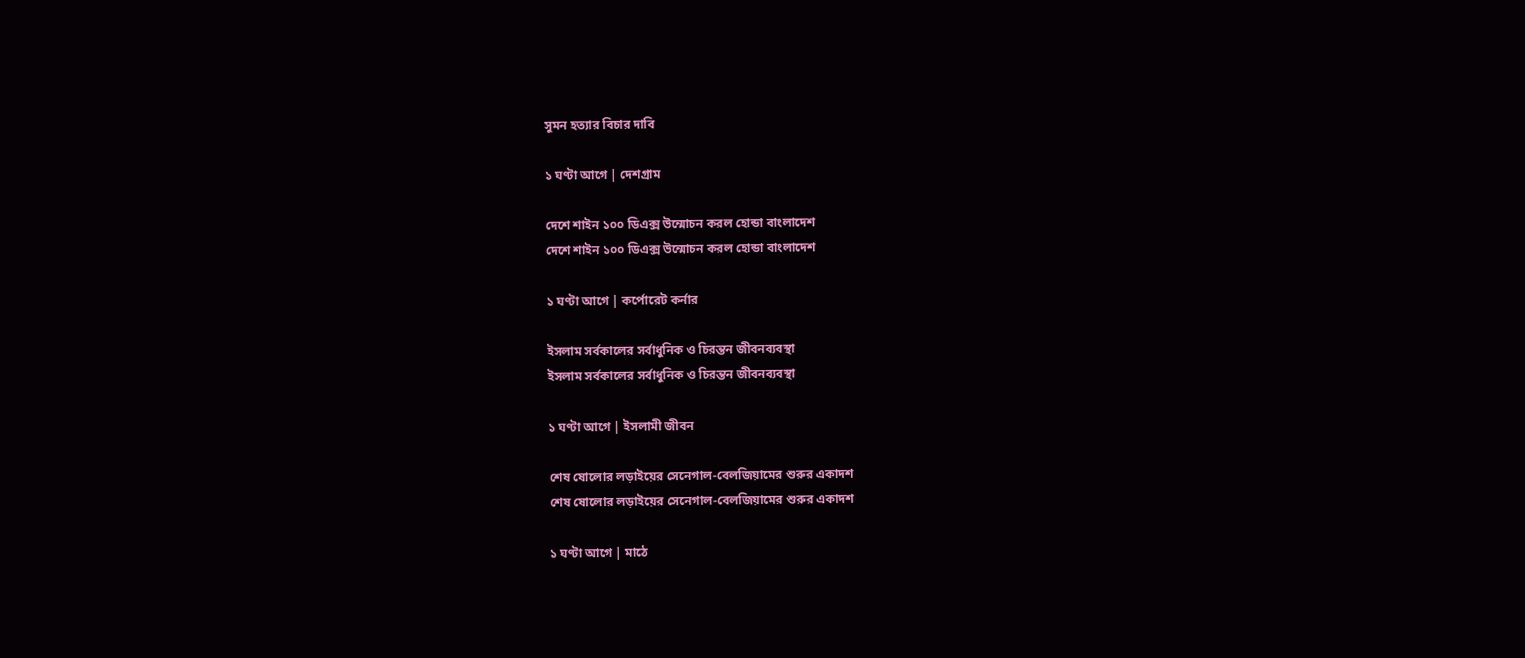সুমন হত্যার বিচার দাবি

১ ঘণ্টা আগে | দেশগ্রাম

দেশে শাইন ১০০ ডিএক্স উন্মোচন করল হোন্ডা বাংলাদেশ
দেশে শাইন ১০০ ডিএক্স উন্মোচন করল হোন্ডা বাংলাদেশ

১ ঘণ্টা আগে | কর্পোরেট কর্নার

ইসলাম সর্বকালের সর্বাধুনিক ও চিরন্তন জীবনব্যবস্থা
ইসলাম সর্বকালের সর্বাধুনিক ও চিরন্তন জীবনব্যবস্থা

১ ঘণ্টা আগে | ইসলামী জীবন

শেষ ষোলোর লড়াইয়ের সেনেগাল-বেলজিয়ামের শুরুর একাদশ
শেষ ষোলোর লড়াইয়ের সেনেগাল-বেলজিয়ামের শুরুর একাদশ

১ ঘণ্টা আগে | মাঠে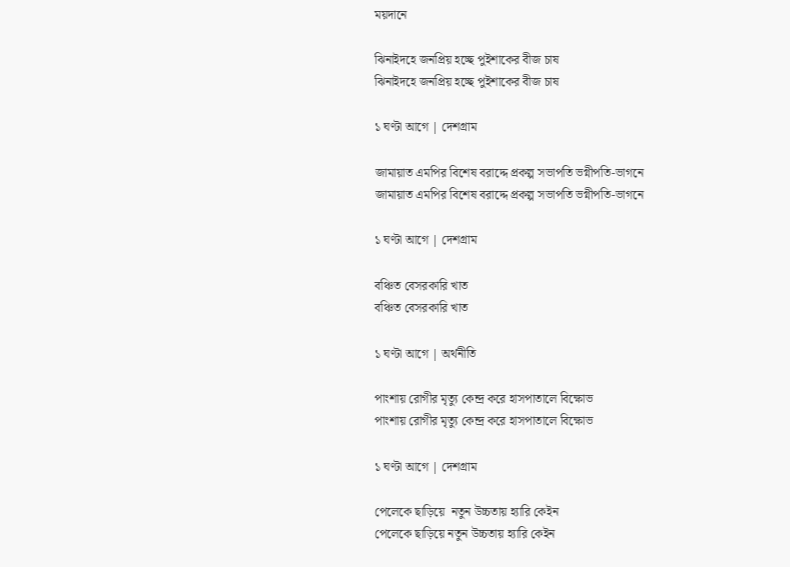ময়দানে

ঝিনাইদহে জনপ্রিয় হচ্ছে পুইশাকের বীজ চাষ
ঝিনাইদহে জনপ্রিয় হচ্ছে পুইশাকের বীজ চাষ

১ ঘণ্টা আগে | দেশগ্রাম

জামায়াত এমপির বিশেষ বরাদ্দে প্রকল্প সভাপতি ভগ্নীপতি-ভাগনে
জামায়াত এমপির বিশেষ বরাদ্দে প্রকল্প সভাপতি ভগ্নীপতি-ভাগনে

১ ঘণ্টা আগে | দেশগ্রাম

বঞ্চিত বেসরকারি খাত
বঞ্চিত বেসরকারি খাত

১ ঘণ্টা আগে | অর্থনীতি

পাংশায় রোগীর মৃত্যু কেন্দ্র করে হাসপাতালে বিক্ষোভ
পাংশায় রোগীর মৃত্যু কেন্দ্র করে হাসপাতালে বিক্ষোভ

১ ঘণ্টা আগে | দেশগ্রাম

পেলেকে ছাড়িয়ে  নতুন উচ্চতায় হ্যারি কেইন
পেলেকে ছাড়িয়ে নতুন উচ্চতায় হ্যারি কেইন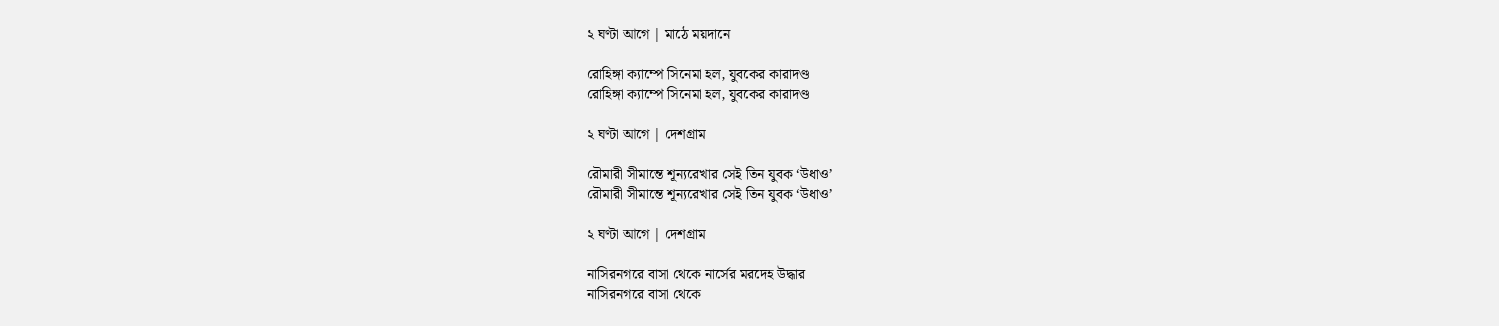২ ঘণ্টা আগে | মাঠে ময়দানে

রোহিঙ্গা ক্যাম্পে সিনেমা হল, যুবকের কারাদণ্ড
রোহিঙ্গা ক্যাম্পে সিনেমা হল, যুবকের কারাদণ্ড

২ ঘণ্টা আগে | দেশগ্রাম

রৌমারী সীমান্তে শূন্যরেখার সেই তিন যুবক ‘উধাও’
রৌমারী সীমান্তে শূন্যরেখার সেই তিন যুবক ‘উধাও’

২ ঘণ্টা আগে | দেশগ্রাম

নাসিরনগরে বাসা থেকে নার্সের মরদেহ উদ্ধার
নাসিরনগরে বাসা থেকে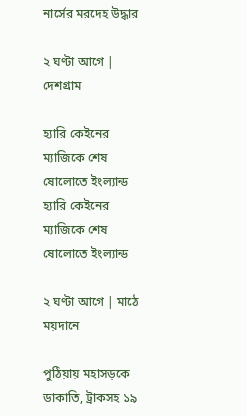নার্সের মরদেহ উদ্ধার

২ ঘণ্টা আগে | দেশগ্রাম

হ্যারি কেইনের ম্যাজিকে শেষ ষোলোতে ইংল্যান্ড
হ্যারি কেইনের ম্যাজিকে শেষ ষোলোতে ইংল্যান্ড

২ ঘণ্টা আগে | মাঠে ময়দানে

পুঠিয়ায় মহাসড়কে ডাকাতি, ট্রাকসহ ১৯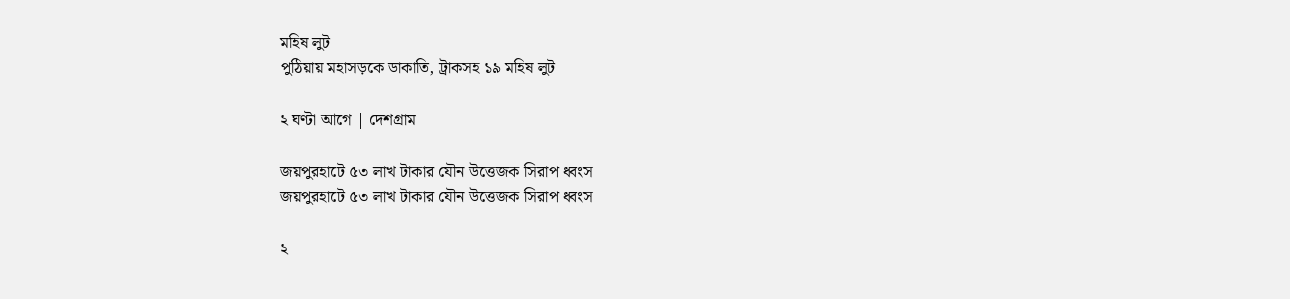মহিষ লুট
পুঠিয়ায় মহাসড়কে ডাকাতি, ট্রাকসহ ১৯ মহিষ লুট

২ ঘণ্টা আগে | দেশগ্রাম

জয়পুরহাটে ৫৩ লাখ টাকার যৌন উত্তেজক সিরাপ ধ্বংস
জয়পুরহাটে ৫৩ লাখ টাকার যৌন উত্তেজক সিরাপ ধ্বংস

২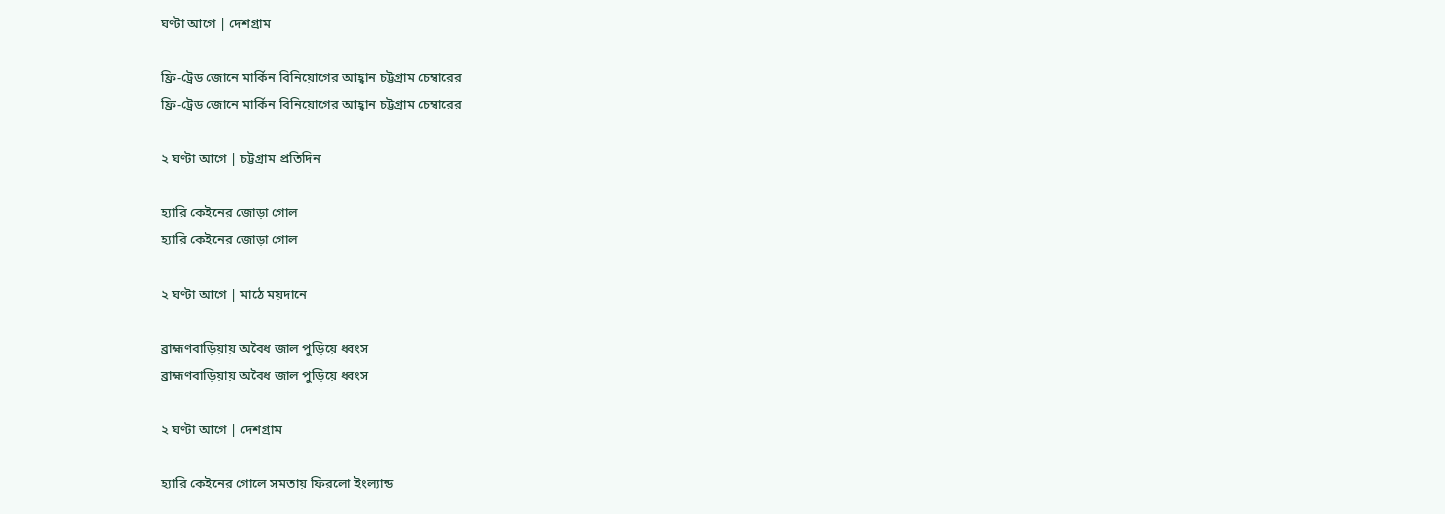ঘণ্টা আগে | দেশগ্রাম

ফ্রি-ট্রেড জোনে মার্কিন বিনিয়োগের আহ্বান চট্টগ্রাম চেম্বারের
ফ্রি-ট্রেড জোনে মার্কিন বিনিয়োগের আহ্বান চট্টগ্রাম চেম্বারের

২ ঘণ্টা আগে | চট্টগ্রাম প্রতিদিন

হ্যারি কেইনের জোড়া গোল
হ্যারি কেইনের জোড়া গোল

২ ঘণ্টা আগে | মাঠে ময়দানে

ব্রাহ্মণবাড়িয়ায় অবৈধ জাল পুড়িয়ে ধ্বংস
ব্রাহ্মণবাড়িয়ায় অবৈধ জাল পুড়িয়ে ধ্বংস

২ ঘণ্টা আগে | দেশগ্রাম

হ্যারি কেইনের গোলে সমতায় ফিরলো ইংল্যান্ড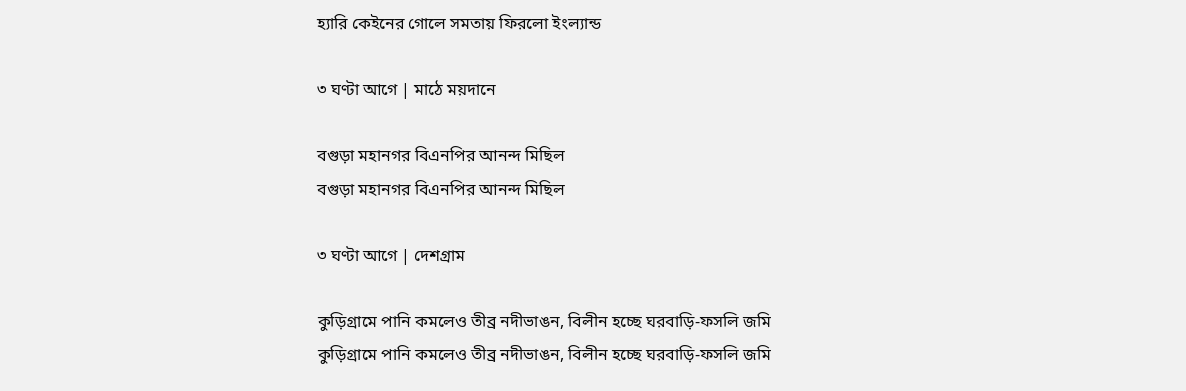হ্যারি কেইনের গোলে সমতায় ফিরলো ইংল্যান্ড

৩ ঘণ্টা আগে | মাঠে ময়দানে

বগুড়া মহানগর বিএনপির আনন্দ মিছিল
বগুড়া মহানগর বিএনপির আনন্দ মিছিল

৩ ঘণ্টা আগে | দেশগ্রাম

কুড়িগ্রামে পানি কমলেও তীব্র নদীভাঙন, বিলীন হচ্ছে ঘরবাড়ি-ফসলি জমি
কুড়িগ্রামে পানি কমলেও তীব্র নদীভাঙন, বিলীন হচ্ছে ঘরবাড়ি-ফসলি জমি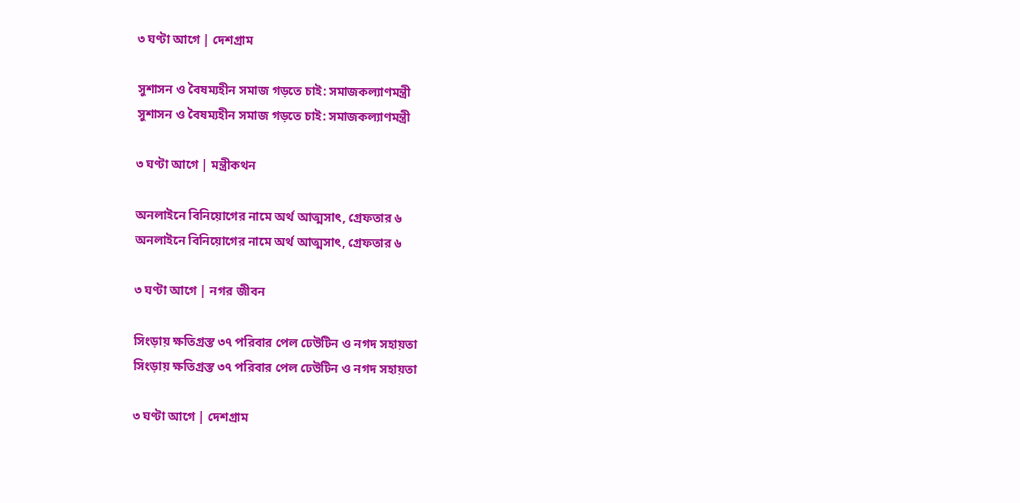৩ ঘণ্টা আগে | দেশগ্রাম

সুশাসন ও বৈষম্যহীন সমাজ গড়তে চাই: সমাজকল্যাণমন্ত্রী
সুশাসন ও বৈষম্যহীন সমাজ গড়তে চাই: সমাজকল্যাণমন্ত্রী

৩ ঘণ্টা আগে | মন্ত্রীকথন

অনলাইনে বিনিয়োগের নামে অর্থ আত্মসাৎ, গ্রেফতার ৬
অনলাইনে বিনিয়োগের নামে অর্থ আত্মসাৎ, গ্রেফতার ৬

৩ ঘণ্টা আগে | নগর জীবন

সিংড়ায় ক্ষতিগ্রস্ত ৩৭ পরিবার পেল ঢেউটিন ও নগদ সহায়তা
সিংড়ায় ক্ষতিগ্রস্ত ৩৭ পরিবার পেল ঢেউটিন ও নগদ সহায়তা

৩ ঘণ্টা আগে | দেশগ্রাম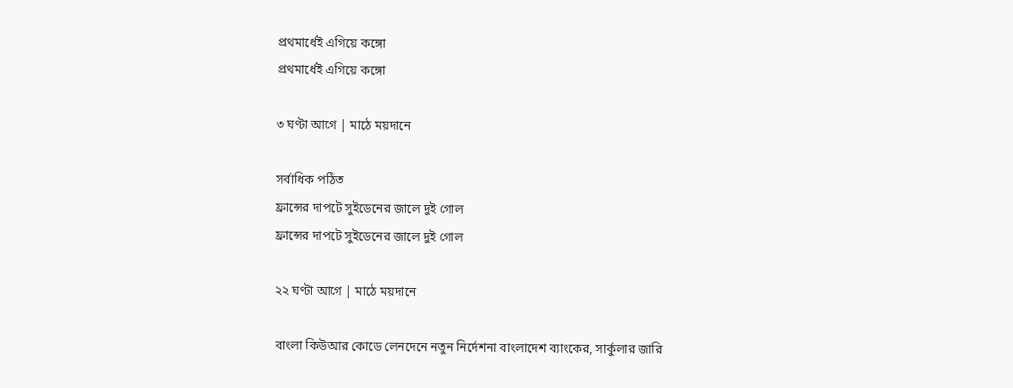প্রথমার্ধেই এগিয়ে কঙ্গো
প্রথমার্ধেই এগিয়ে কঙ্গো

৩ ঘণ্টা আগে | মাঠে ময়দানে

সর্বাধিক পঠিত
ফ্রান্সের দাপটে সুইডেনের জালে দুই গোল
ফ্রান্সের দাপটে সুইডেনের জালে দুই গোল

২২ ঘণ্টা আগে | মাঠে ময়দানে

বাংলা কিউআর কোডে লেনদেনে নতুন নির্দেশনা বাংলাদেশ ব্যাংকের, সার্কুলার জারি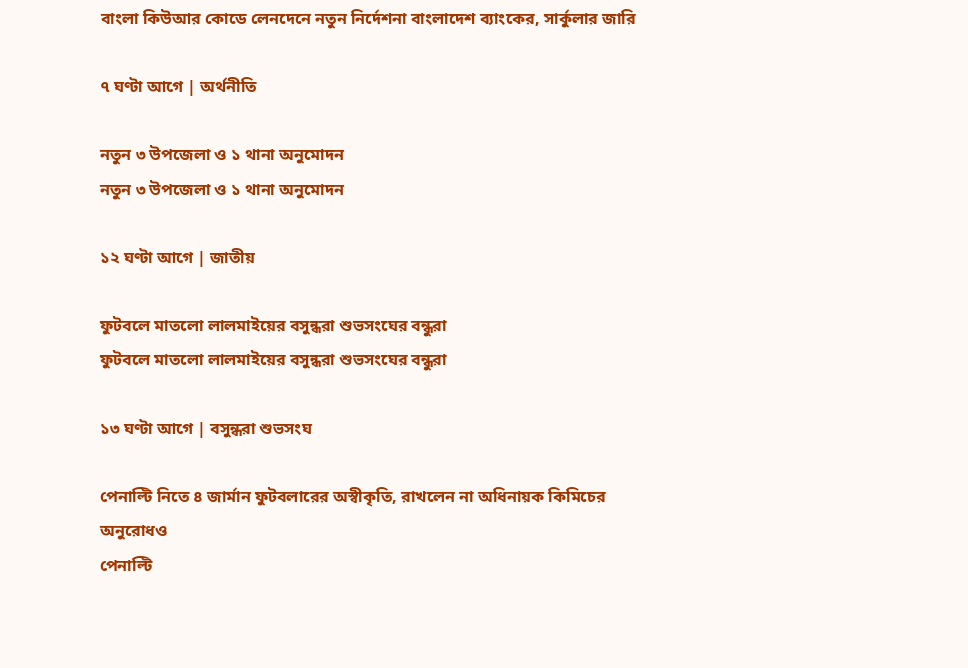বাংলা কিউআর কোডে লেনদেনে নতুন নির্দেশনা বাংলাদেশ ব্যাংকের, সার্কুলার জারি

৭ ঘণ্টা আগে | অর্থনীতি

নতুন ৩ উপজেলা ও ১ থানা অনুমোদন
নতুন ৩ উপজেলা ও ১ থানা অনুমোদন

১২ ঘণ্টা আগে | জাতীয়

ফুটবলে মাতলো লালমাইয়ের বসুন্ধরা শুভসংঘের বন্ধুরা
ফুটবলে মাতলো লালমাইয়ের বসুন্ধরা শুভসংঘের বন্ধুরা

১৩ ঘণ্টা আগে | বসুন্ধরা শুভসংঘ

পেনাল্টি নিতে ৪ জার্মান ফুটবলারের অস্বীকৃতি, রাখলেন না অধিনায়ক কিমিচের অনুরোধও
পেনাল্টি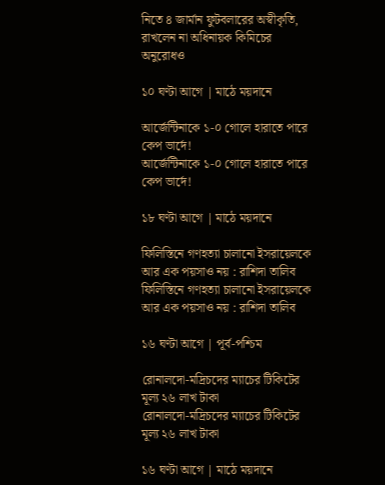নিতে ৪ জার্মান ফুটবলারের অস্বীকৃতি, রাখলেন না অধিনায়ক কিমিচের অনুরোধও

১০ ঘণ্টা আগে | মাঠে ময়দানে

আর্জেন্টিনাকে ১-০ গোলে হারাতে পারে কেপ ভার্দে!
আর্জেন্টিনাকে ১-০ গোলে হারাতে পারে কেপ ভার্দে!

১৮ ঘণ্টা আগে | মাঠে ময়দানে

ফিলিস্তিনে গণহত্যা চালানো ইসরায়েলকে আর এক পয়সাও নয় : রাশিদা তালিব
ফিলিস্তিনে গণহত্যা চালানো ইসরায়েলকে আর এক পয়সাও নয় : রাশিদা তালিব

১৬ ঘণ্টা আগে | পূর্ব-পশ্চিম

রোনালদো-মদ্রিচদের ম্যাচের টিকিটের মূল্য ২৬ লাখ টাকা
রোনালদো-মদ্রিচদের ম্যাচের টিকিটের মূল্য ২৬ লাখ টাকা

১৬ ঘণ্টা আগে | মাঠে ময়দানে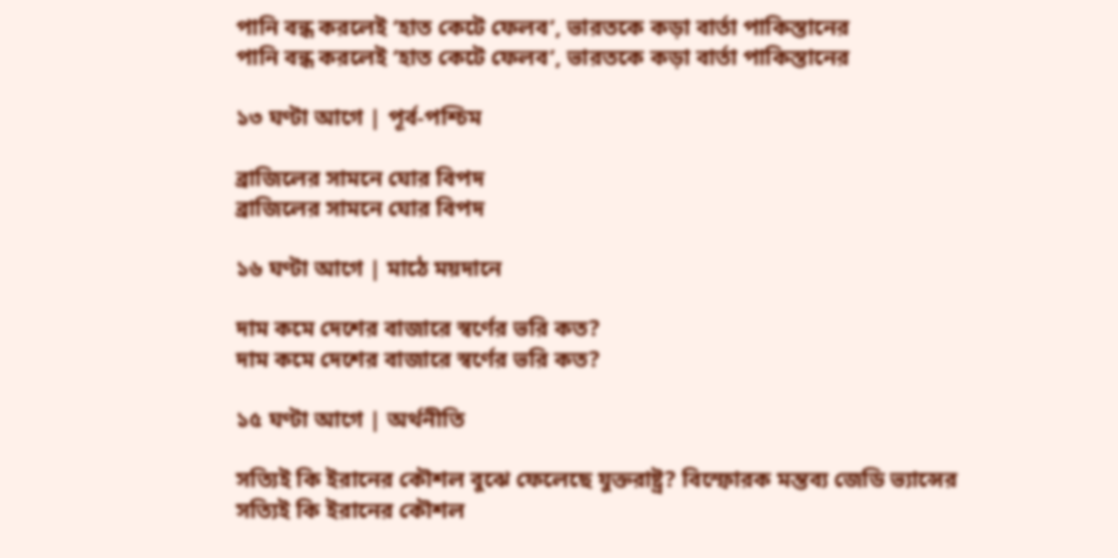পানি বন্ধ করলেই ‘হাত কেটে ফেলব’, ভারতকে কড়া বার্তা পাকিস্তানের
পানি বন্ধ করলেই ‘হাত কেটে ফেলব’, ভারতকে কড়া বার্তা পাকিস্তানের

১৩ ঘণ্টা আগে | পূর্ব-পশ্চিম

ব্রাজিলের সামনে ঘোর বিপদ
ব্রাজিলের সামনে ঘোর বিপদ

১৬ ঘণ্টা আগে | মাঠে ময়দানে

দাম কমে দেশের বাজারে স্বর্ণের ভরি কত?
দাম কমে দেশের বাজারে স্বর্ণের ভরি কত?

১৫ ঘণ্টা আগে | অর্থনীতি

সত্যিই কি ইরানের কৌশল বুঝে ফেলেছে যুক্তরাষ্ট্র? বিস্ফোরক মন্তব্য জেডি ভ্যান্সের
সত্যিই কি ইরানের কৌশল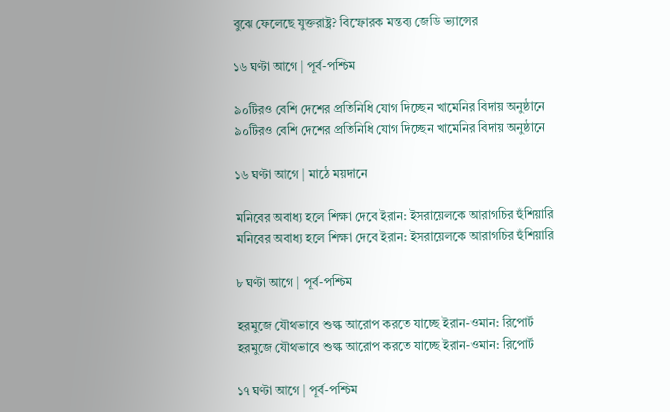বুঝে ফেলেছে যুক্তরাষ্ট্র? বিস্ফোরক মন্তব্য জেডি ভ্যান্সের

১৬ ঘণ্টা আগে | পূর্ব-পশ্চিম

৯০টিরও বেশি দেশের প্রতিনিধি যোগ দিচ্ছেন খামেনির বিদায় অনুষ্ঠানে
৯০টিরও বেশি দেশের প্রতিনিধি যোগ দিচ্ছেন খামেনির বিদায় অনুষ্ঠানে

১৬ ঘণ্টা আগে | মাঠে ময়দানে

মনিবের অবাধ্য হলে শিক্ষা দেবে ইরান: ইসরায়েলকে আরাগচির হুঁশিয়ারি
মনিবের অবাধ্য হলে শিক্ষা দেবে ইরান: ইসরায়েলকে আরাগচির হুঁশিয়ারি

৮ ঘণ্টা আগে | পূর্ব-পশ্চিম

হরমুজে যৌথভাবে শুল্ক আরোপ করতে যাচ্ছে ইরান-ওমান: রিপোর্ট
হরমুজে যৌথভাবে শুল্ক আরোপ করতে যাচ্ছে ইরান-ওমান: রিপোর্ট

১৭ ঘণ্টা আগে | পূর্ব-পশ্চিম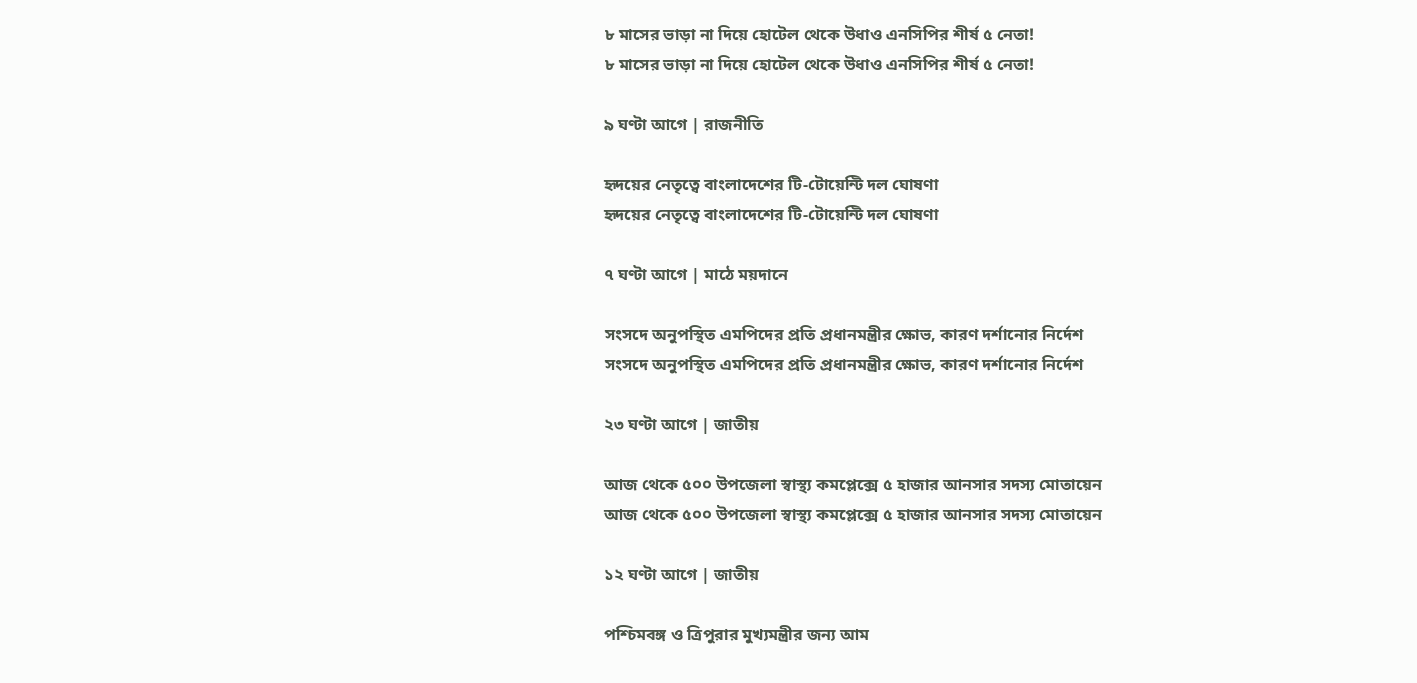৮ মাসের ভাড়া না দিয়ে হোটেল থেকে উধাও এনসিপির শীর্ষ ৫ নেতা!
৮ মাসের ভাড়া না দিয়ে হোটেল থেকে উধাও এনসিপির শীর্ষ ৫ নেতা!

৯ ঘণ্টা আগে | রাজনীতি

হৃদয়ের নেতৃত্বে বাংলাদেশের টি-টোয়েন্টি দল ঘোষণা
হৃদয়ের নেতৃত্বে বাংলাদেশের টি-টোয়েন্টি দল ঘোষণা

৭ ঘণ্টা আগে | মাঠে ময়দানে

সংসদে অনুপস্থিত এমপিদের প্রতি প্রধানমন্ত্রীর ক্ষোভ, কারণ দর্শানোর নির্দেশ
সংসদে অনুপস্থিত এমপিদের প্রতি প্রধানমন্ত্রীর ক্ষোভ, কারণ দর্শানোর নির্দেশ

২৩ ঘণ্টা আগে | জাতীয়

আজ থেকে ৫০০ উপজেলা স্বাস্থ্য কমপ্লেক্সে ৫ হাজার আনসার সদস্য মোতায়েন
আজ থেকে ৫০০ উপজেলা স্বাস্থ্য কমপ্লেক্সে ৫ হাজার আনসার সদস্য মোতায়েন

১২ ঘণ্টা আগে | জাতীয়

পশ্চিমবঙ্গ ও ত্রিপুরার মুখ্যমন্ত্রীর জন্য আম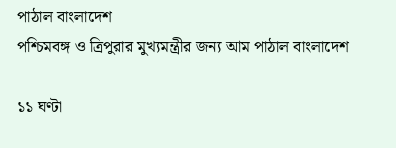পাঠাল বাংলাদেশ
পশ্চিমবঙ্গ ও ত্রিপুরার মুখ্যমন্ত্রীর জন্য আম পাঠাল বাংলাদেশ

১১ ঘণ্টা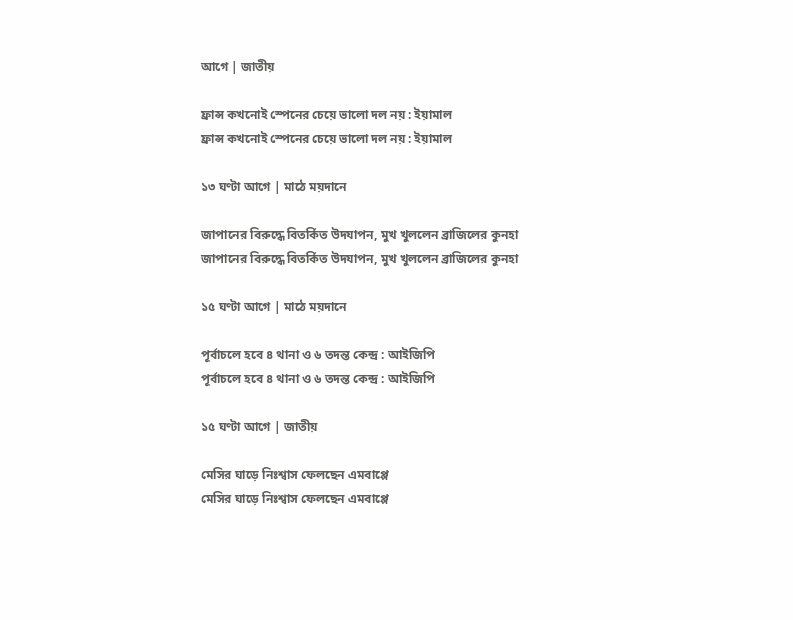আগে | জাতীয়

ফ্রান্স কখনোই স্পেনের চেয়ে ভালো দল নয় : ইয়ামাল
ফ্রান্স কখনোই স্পেনের চেয়ে ভালো দল নয় : ইয়ামাল

১৩ ঘণ্টা আগে | মাঠে ময়দানে

জাপানের বিরুদ্ধে বিতর্কিত উদযাপন, মুখ খুললেন ব্রাজিলের কুনহা
জাপানের বিরুদ্ধে বিতর্কিত উদযাপন, মুখ খুললেন ব্রাজিলের কুনহা

১৫ ঘণ্টা আগে | মাঠে ময়দানে

পূর্বাচলে হবে ৪ থানা ও ৬ তদন্ত কেন্দ্র : আইজিপি
পূর্বাচলে হবে ৪ থানা ও ৬ তদন্ত কেন্দ্র : আইজিপি

১৫ ঘণ্টা আগে | জাতীয়

মেসির ঘাড়ে নিঃশ্বাস ফেলছেন এমবাপ্পে
মেসির ঘাড়ে নিঃশ্বাস ফেলছেন এমবাপ্পে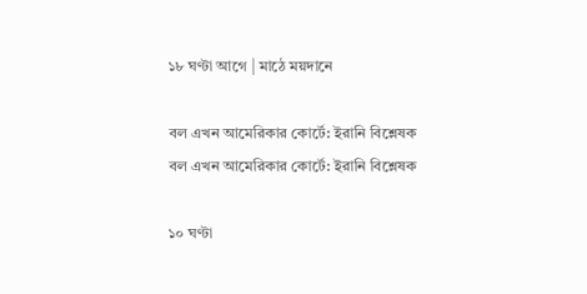১৮ ঘণ্টা আগে | মাঠে ময়দানে

বল এখন আমেরিকার কোর্টে: ইরানি বিশ্লেষক
বল এখন আমেরিকার কোর্টে: ইরানি বিশ্লেষক

১০ ঘণ্টা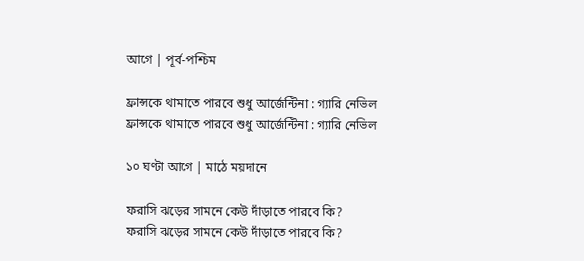আগে | পূর্ব-পশ্চিম

ফ্রান্সকে থামাতে পারবে শুধু আর্জেন্টিনা : গ্যারি নেভিল
ফ্রান্সকে থামাতে পারবে শুধু আর্জেন্টিনা : গ্যারি নেভিল

১০ ঘণ্টা আগে | মাঠে ময়দানে

ফরাসি ঝড়ের সামনে কেউ দাঁড়াতে পারবে কি?
ফরাসি ঝড়ের সামনে কেউ দাঁড়াতে পারবে কি?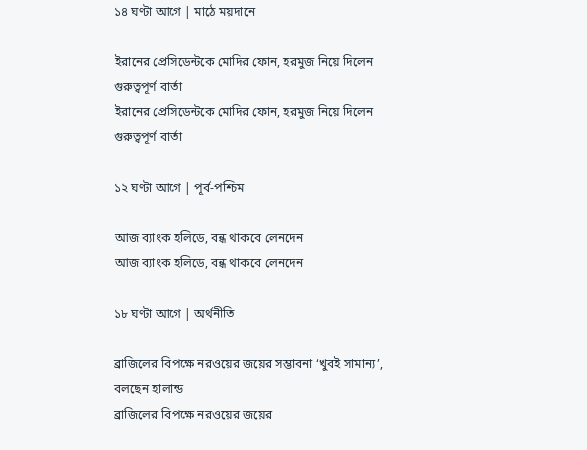১৪ ঘণ্টা আগে | মাঠে ময়দানে

ইরানের প্রেসিডেন্টকে মোদির ফোন, হরমুজ নিয়ে দিলেন গুরুত্বপূর্ণ বার্তা
ইরানের প্রেসিডেন্টকে মোদির ফোন, হরমুজ নিয়ে দিলেন গুরুত্বপূর্ণ বার্তা

১২ ঘণ্টা আগে | পূর্ব-পশ্চিম

আজ ব্যাংক হলিডে, বন্ধ থাকবে লেনদেন
আজ ব্যাংক হলিডে, বন্ধ থাকবে লেনদেন

১৮ ঘণ্টা আগে | অর্থনীতি

ব্রাজিলের বিপক্ষে নরওয়ের জয়ের সম্ভাবনা ‘খুবই সামান্য’, বলছেন হালান্ড
ব্রাজিলের বিপক্ষে নরওয়ের জয়ের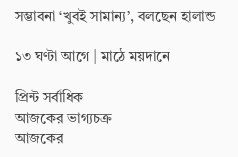সম্ভাবনা ‘খুবই সামান্য’, বলছেন হালান্ড

১৩ ঘণ্টা আগে | মাঠে ময়দানে

প্রিন্ট সর্বাধিক
আজকের ভাগ্যচক্র
আজকের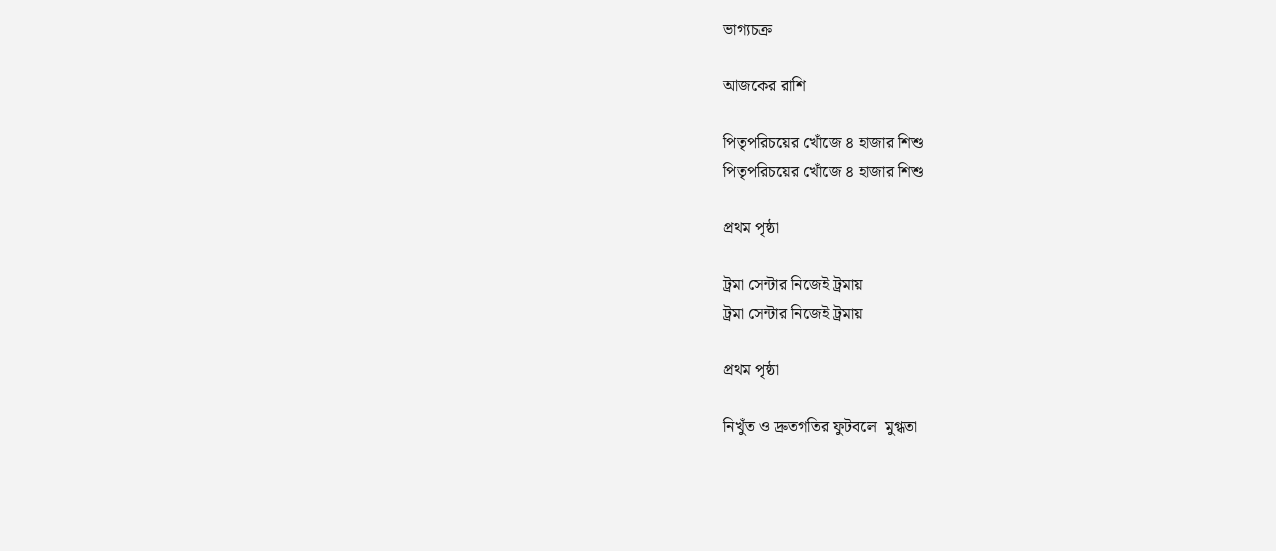ভাগ্যচক্র

আজকের রাশি

পিতৃপরিচয়ের খোঁজে ৪ হাজার শিশু
পিতৃপরিচয়ের খোঁজে ৪ হাজার শিশু

প্রথম পৃষ্ঠা

ট্রমা সেন্টার নিজেই ট্রমায়
ট্রমা সেন্টার নিজেই ট্রমায়

প্রথম পৃষ্ঠা

নিখুঁত ও দ্রুতগতির ফুটবলে  মুগ্ধতা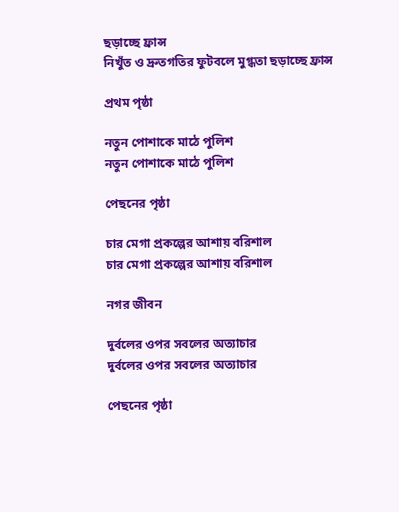ছড়াচ্ছে ফ্রান্স
নিখুঁত ও দ্রুতগতির ফুটবলে মুগ্ধতা ছড়াচ্ছে ফ্রান্স

প্রথম পৃষ্ঠা

নতুন পোশাকে মাঠে পুলিশ
নতুন পোশাকে মাঠে পুলিশ

পেছনের পৃষ্ঠা

চার মেগা প্রকল্পের আশায় বরিশাল
চার মেগা প্রকল্পের আশায় বরিশাল

নগর জীবন

দুর্বলের ওপর সবলের অত্যাচার
দুর্বলের ওপর সবলের অত্যাচার

পেছনের পৃষ্ঠা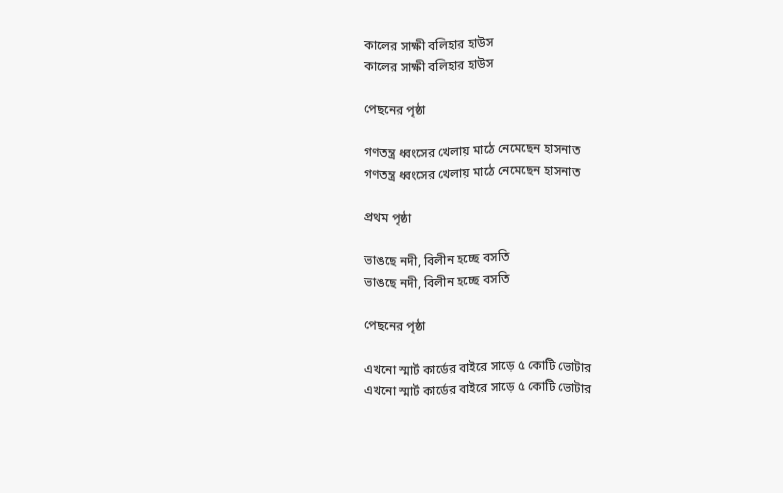কালের সাক্ষী বলিহার হাউস
কালের সাক্ষী বলিহার হাউস

পেছনের পৃষ্ঠা

গণতন্ত্র ধ্বংসের খেলায় মাঠে নেমেছেন হাসনাত
গণতন্ত্র ধ্বংসের খেলায় মাঠে নেমেছেন হাসনাত

প্রথম পৃষ্ঠা

ভাঙছে নদী, বিলীন হচ্ছে বসতি
ভাঙছে নদী, বিলীন হচ্ছে বসতি

পেছনের পৃষ্ঠা

এখনো স্মার্ট কার্ডের বাইরে সাড়ে ৫ কোটি ভোটার
এখনো স্মার্ট কার্ডের বাইরে সাড়ে ৫ কোটি ভোটার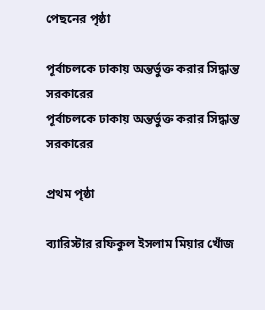পেছনের পৃষ্ঠা

পূর্বাচলকে ঢাকায় অন্তর্ভুক্ত করার সিদ্ধান্ত সরকারের
পূর্বাচলকে ঢাকায় অন্তর্ভুক্ত করার সিদ্ধান্ত সরকারের

প্রথম পৃষ্ঠা

ব্যারিস্টার রফিকুল ইসলাম মিয়ার খোঁজ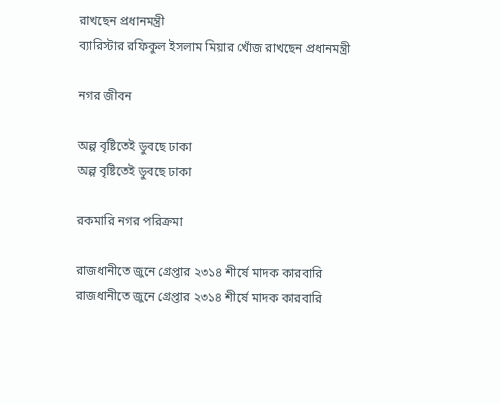রাখছেন প্রধানমন্ত্রী
ব্যারিস্টার রফিকুল ইসলাম মিয়ার খোঁজ রাখছেন প্রধানমন্ত্রী

নগর জীবন

অল্প বৃষ্টিতেই ডুবছে ঢাকা
অল্প বৃষ্টিতেই ডুবছে ঢাকা

রকমারি নগর পরিক্রমা

রাজধানীতে জুনে গ্রেপ্তার ২৩১৪ শীর্ষে মাদক কারবারি
রাজধানীতে জুনে গ্রেপ্তার ২৩১৪ শীর্ষে মাদক কারবারি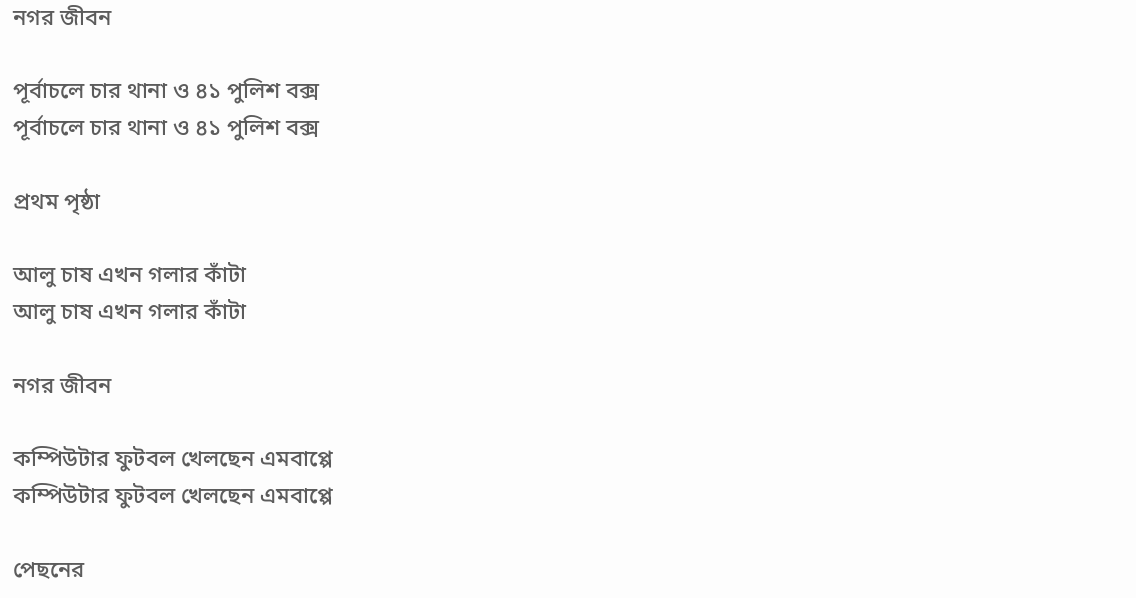নগর জীবন

পূর্বাচলে চার থানা ও ৪১ পুলিশ বক্স
পূর্বাচলে চার থানা ও ৪১ পুলিশ বক্স

প্রথম পৃষ্ঠা

আলু চাষ এখন গলার কাঁটা
আলু চাষ এখন গলার কাঁটা

নগর জীবন

কম্পিউটার ফুটবল খেলছেন এমবাপ্পে
কম্পিউটার ফুটবল খেলছেন এমবাপ্পে

পেছনের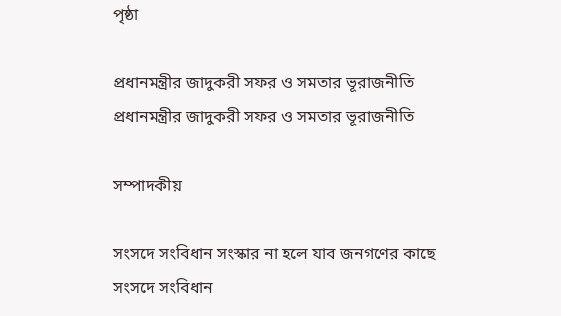পৃষ্ঠা

প্রধানমন্ত্রীর জাদুকরী সফর ও সমতার ভূরাজনীতি
প্রধানমন্ত্রীর জাদুকরী সফর ও সমতার ভূরাজনীতি

সম্পাদকীয়

সংসদে সংবিধান সংস্কার না হলে যাব জনগণের কাছে
সংসদে সংবিধান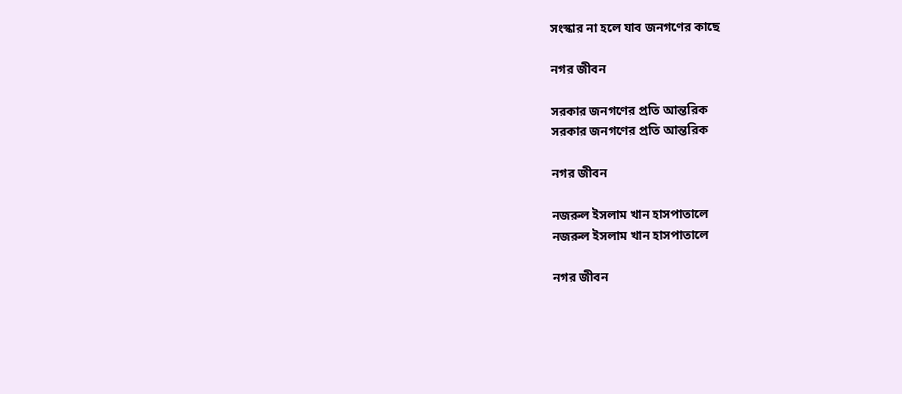সংস্কার না হলে যাব জনগণের কাছে

নগর জীবন

সরকার জনগণের প্রতি আন্তরিক
সরকার জনগণের প্রতি আন্তরিক

নগর জীবন

নজরুল ইসলাম খান হাসপাতালে
নজরুল ইসলাম খান হাসপাতালে

নগর জীবন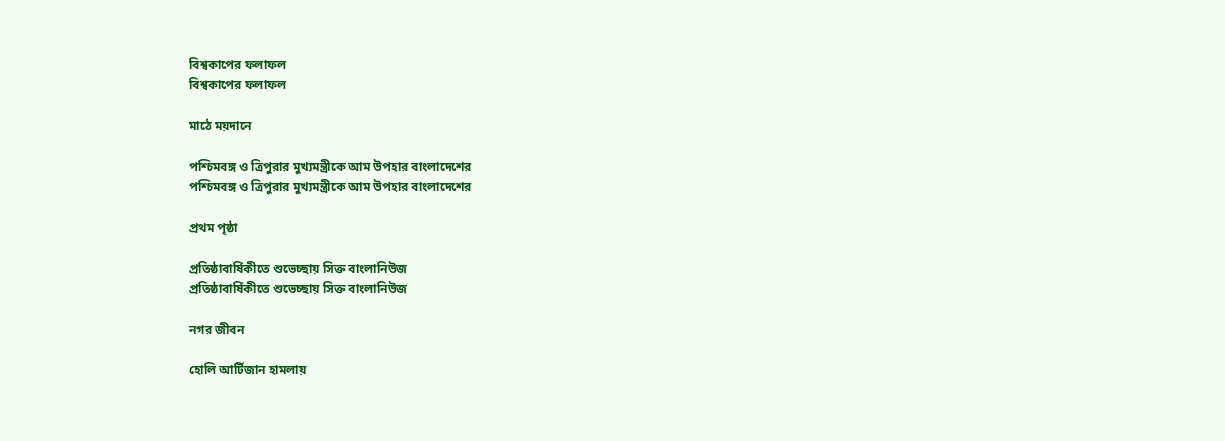বিশ্বকাপের ফলাফল
বিশ্বকাপের ফলাফল

মাঠে ময়দানে

পশ্চিমবঙ্গ ও ত্রিপুরার মুখ্যমন্ত্রীকে আম উপহার বাংলাদেশের
পশ্চিমবঙ্গ ও ত্রিপুরার মুখ্যমন্ত্রীকে আম উপহার বাংলাদেশের

প্রথম পৃষ্ঠা

প্রতিষ্ঠাবার্ষিকীতে শুভেচ্ছায় সিক্ত বাংলানিউজ
প্রতিষ্ঠাবার্ষিকীতে শুভেচ্ছায় সিক্ত বাংলানিউজ

নগর জীবন

হোলি আর্টিজান হামলায়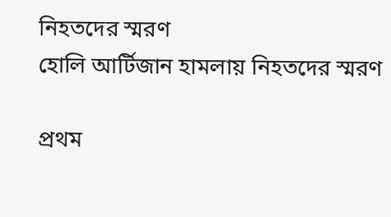নিহতদের স্মরণ
হোলি আর্টিজান হামলায় নিহতদের স্মরণ

প্রথম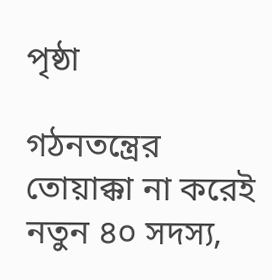পৃষ্ঠা

গঠনতন্ত্রের তোয়াক্কা না করেই নতুন ৪০ সদস্য,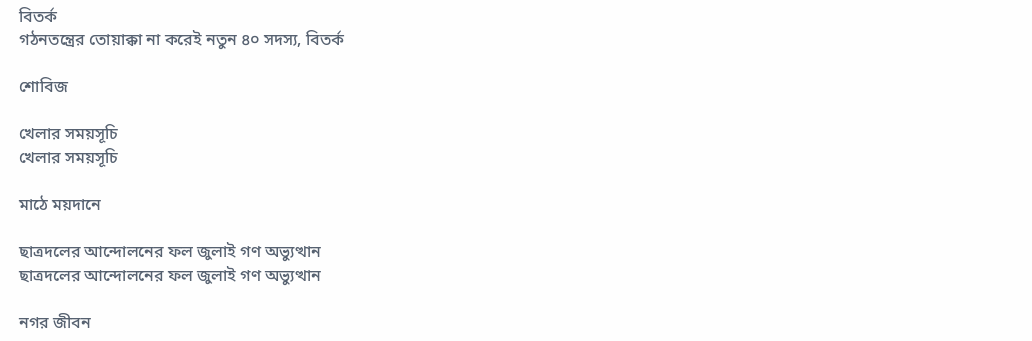বিতর্ক
গঠনতন্ত্রের তোয়াক্কা না করেই নতুন ৪০ সদস্য, বিতর্ক

শোবিজ

খেলার সময়সূচি
খেলার সময়সূচি

মাঠে ময়দানে

ছাত্রদলের আন্দোলনের ফল জুলাই গণ অভ্যুত্থান
ছাত্রদলের আন্দোলনের ফল জুলাই গণ অভ্যুত্থান

নগর জীবন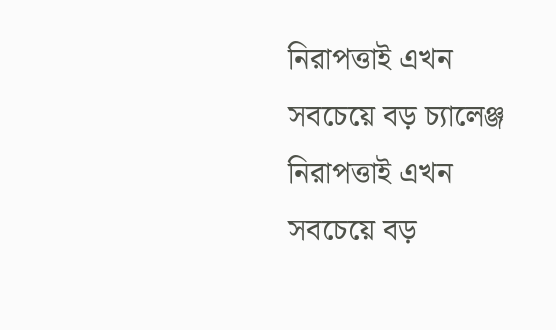নিরাপত্তাই এখন সবচেয়ে বড় চ্যালেঞ্জ
নিরাপত্তাই এখন সবচেয়ে বড়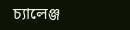চ্যালেঞ্জ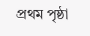প্রথম পৃষ্ঠা